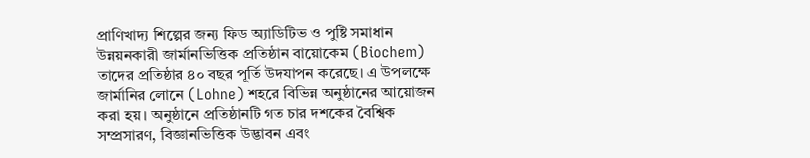প্রাণিখাদ্য শিল্পের জন্য ফিড অ্যাডিটিভ ও পুষ্টি সমাধান উন্নয়নকারী জার্মানভিত্তিক প্রতিষ্ঠান বায়োকেম (Biochem) তাদের প্রতিষ্ঠার ৪০ বছর পূর্তি উদযাপন করেছে। এ উপলক্ষে জার্মানির লোনে (Lohne) শহরে বিভিন্ন অনুষ্ঠানের আয়োজন করা হয়। অনুষ্ঠানে প্রতিষ্ঠানটি গত চার দশকের বৈশ্বিক সম্প্রসারণ, বিজ্ঞানভিত্তিক উদ্ভাবন এবং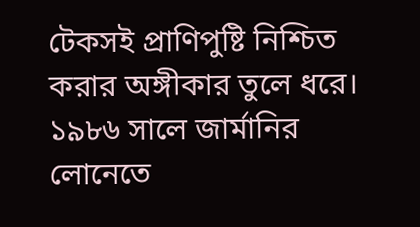টেকসই প্রাণিপুষ্টি নিশ্চিত করার অঙ্গীকার তুলে ধরে।
১৯৮৬ সালে জার্মানির লোনেতে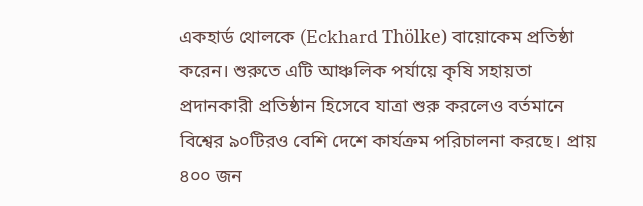একহার্ড থোলকে (Eckhard Thölke) বায়োকেম প্রতিষ্ঠা করেন। শুরুতে এটি আঞ্চলিক পর্যায়ে কৃষি সহায়তা প্রদানকারী প্রতিষ্ঠান হিসেবে যাত্রা শুরু করলেও বর্তমানে বিশ্বের ৯০টিরও বেশি দেশে কার্যক্রম পরিচালনা করছে। প্রায় ৪০০ জন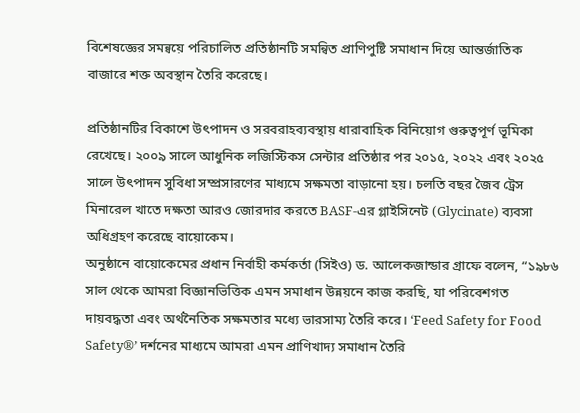বিশেষজ্ঞের সমন্বয়ে পরিচালিত প্রতিষ্ঠানটি সমন্বিত প্রাণিপুষ্টি সমাধান দিয়ে আন্তর্জাতিক বাজারে শক্ত অবস্থান তৈরি করেছে।

প্রতিষ্ঠানটির বিকাশে উৎপাদন ও সরবরাহব্যবস্থায় ধারাবাহিক বিনিয়োগ গুরুত্বপূর্ণ ভূমিকা রেখেছে। ২০০৯ সালে আধুনিক লজিস্টিকস সেন্টার প্রতিষ্ঠার পর ২০১৫, ২০২২ এবং ২০২৫ সালে উৎপাদন সুবিধা সম্প্রসারণের মাধ্যমে সক্ষমতা বাড়ানো হয়। চলতি বছর জৈব ট্রেস মিনারেল খাতে দক্ষতা আরও জোরদার করতে BASF-এর গ্লাইসিনেট (Glycinate) ব্যবসা অধিগ্রহণ করেছে বায়োকেম।
অনুষ্ঠানে বায়োকেমের প্রধান নির্বাহী কর্মকর্তা (সিইও) ড. আলেকজান্ডার গ্রাফে বলেন, “১৯৮৬ সাল থেকে আমরা বিজ্ঞানভিত্তিক এমন সমাধান উন্নয়নে কাজ করছি, যা পরিবেশগত দায়বদ্ধতা এবং অর্থনৈতিক সক্ষমতার মধ্যে ভারসাম্য তৈরি করে। ‘Feed Safety for Food Safety®’ দর্শনের মাধ্যমে আমরা এমন প্রাণিখাদ্য সমাধান তৈরি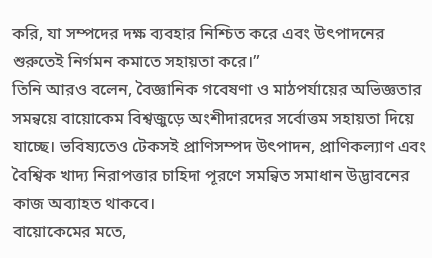করি, যা সম্পদের দক্ষ ব্যবহার নিশ্চিত করে এবং উৎপাদনের শুরুতেই নির্গমন কমাতে সহায়তা করে।”
তিনি আরও বলেন, বৈজ্ঞানিক গবেষণা ও মাঠপর্যায়ের অভিজ্ঞতার সমন্বয়ে বায়োকেম বিশ্বজুড়ে অংশীদারদের সর্বোত্তম সহায়তা দিয়ে যাচ্ছে। ভবিষ্যতেও টেকসই প্রাণিসম্পদ উৎপাদন, প্রাণিকল্যাণ এবং বৈশ্বিক খাদ্য নিরাপত্তার চাহিদা পূরণে সমন্বিত সমাধান উদ্ভাবনের কাজ অব্যাহত থাকবে।
বায়োকেমের মতে,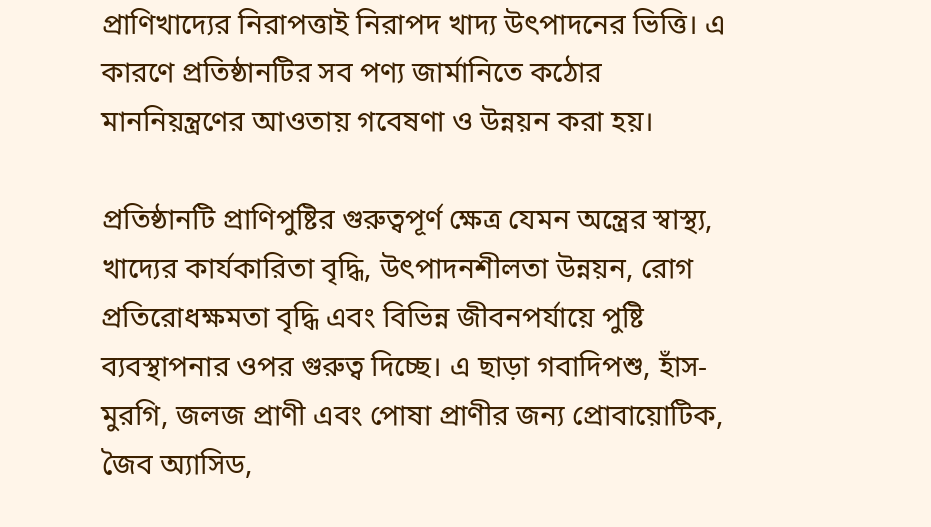প্রাণিখাদ্যের নিরাপত্তাই নিরাপদ খাদ্য উৎপাদনের ভিত্তি। এ কারণে প্রতিষ্ঠানটির সব পণ্য জার্মানিতে কঠোর মাননিয়ন্ত্রণের আওতায় গবেষণা ও উন্নয়ন করা হয়।

প্রতিষ্ঠানটি প্রাণিপুষ্টির গুরুত্বপূর্ণ ক্ষেত্র যেমন অন্ত্রের স্বাস্থ্য, খাদ্যের কার্যকারিতা বৃদ্ধি, উৎপাদনশীলতা উন্নয়ন, রোগ প্রতিরোধক্ষমতা বৃদ্ধি এবং বিভিন্ন জীবনপর্যায়ে পুষ্টি ব্যবস্থাপনার ওপর গুরুত্ব দিচ্ছে। এ ছাড়া গবাদিপশু, হাঁস-মুরগি, জলজ প্রাণী এবং পোষা প্রাণীর জন্য প্রোবায়োটিক, জৈব অ্যাসিড,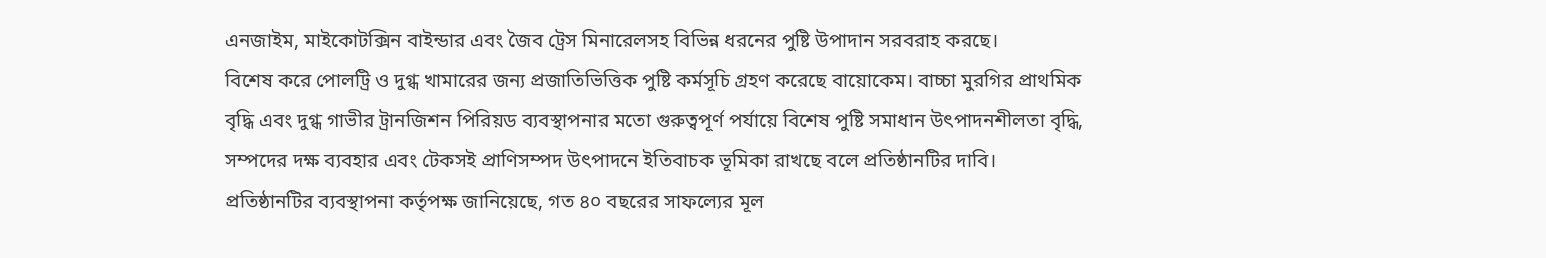এনজাইম, মাইকোটক্সিন বাইন্ডার এবং জৈব ট্রেস মিনারেলসহ বিভিন্ন ধরনের পুষ্টি উপাদান সরবরাহ করছে।
বিশেষ করে পোলট্রি ও দুগ্ধ খামারের জন্য প্রজাতিভিত্তিক পুষ্টি কর্মসূচি গ্রহণ করেছে বায়োকেম। বাচ্চা মুরগির প্রাথমিক বৃদ্ধি এবং দুগ্ধ গাভীর ট্রানজিশন পিরিয়ড ব্যবস্থাপনার মতো গুরুত্বপূর্ণ পর্যায়ে বিশেষ পুষ্টি সমাধান উৎপাদনশীলতা বৃদ্ধি, সম্পদের দক্ষ ব্যবহার এবং টেকসই প্রাণিসম্পদ উৎপাদনে ইতিবাচক ভূমিকা রাখছে বলে প্রতিষ্ঠানটির দাবি।
প্রতিষ্ঠানটির ব্যবস্থাপনা কর্তৃপক্ষ জানিয়েছে, গত ৪০ বছরের সাফল্যের মূল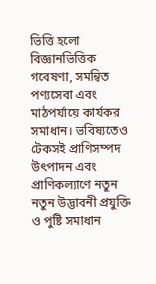ভিত্তি হলো বিজ্ঞানভিত্তিক গবেষণা, সমন্বিত পণ্যসেবা এবং মাঠপর্যায়ে কার্যকর সমাধান। ভবিষ্যতেও টেকসই প্রাণিসম্পদ উৎপাদন এবং প্রাণিকল্যাণে নতুন নতুন উদ্ভাবনী প্রযুক্তি ও পুষ্টি সমাধান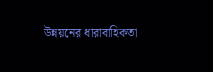উন্নয়নের ধারাবাহিকতা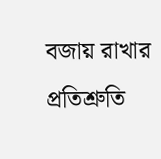বজায় রাখার প্রতিশ্রুতি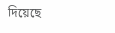দিয়েছে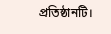প্রতিষ্ঠানটি।